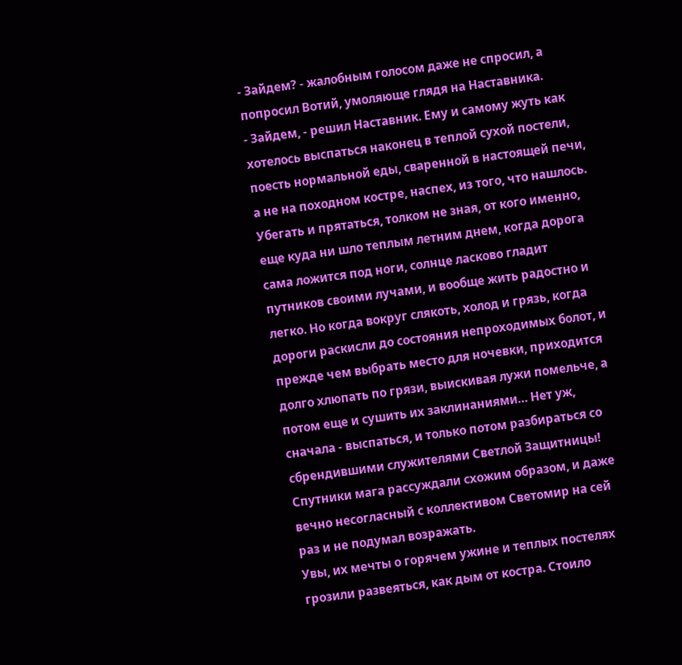- Зайдем? - жалобным голосом даже не спросил, а попросил Вотий, умоляюще глядя на Наставника.
- Зайдем, - решил Наставник. Ему и самому жуть как хотелось выспаться наконец в теплой сухой постели, поесть нормальной еды, сваренной в настоящей печи, а не на походном костре, наспех, из того, что нашлось. Убегать и прятаться, толком не зная, от кого именно, еще куда ни шло теплым летним днем, когда дорога сама ложится под ноги, солнце ласково гладит путников своими лучами, и вообще жить радостно и легко. Но когда вокруг слякоть, холод и грязь, когда дороги раскисли до состояния непроходимых болот, и прежде чем выбрать место для ночевки, приходится долго хлюпать по грязи, выискивая лужи помельче, а потом еще и сушить их заклинаниями… Нет уж, сначала - выспаться, и только потом разбираться со сбрендившими служителями Светлой Защитницы!
Спутники мага рассуждали схожим образом, и даже вечно несогласный с коллективом Светомир на сей раз и не подумал возражать.
Увы, их мечты о горячем ужине и теплых постелях грозили развеяться, как дым от костра. Стоило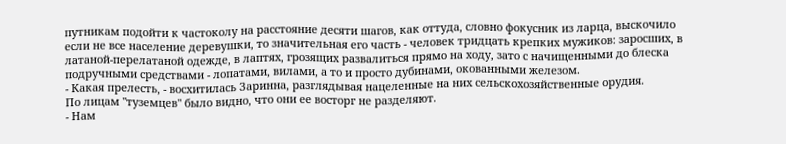путникам подойти к частоколу на расстояние десяти шагов, как оттуда, словно фокусник из ларца, выскочило если не все население деревушки, то значительная его часть - человек тридцать крепких мужиков: заросших, в латаной-перелатаной одежде, в лаптях, грозящих развалиться прямо на ходу, зато с начищенными до блеска подручными средствами - лопатами, вилами, а то и просто дубинами, окованными железом.
- Какая прелесть, - восхитилась Заринна, разглядывая нацеленные на них сельскохозяйственные орудия.
По лицам "туземцев" было видно, что они ее восторг не разделяют.
- Нам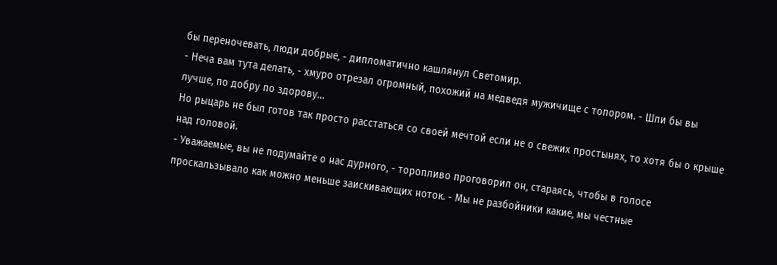бы переночевать, люди добрые, - дипломатично кашлянул Светомир.
- Неча вам тута делать, - хмуро отрезал огромный, похожий на медведя мужичище с топором. - Шли бы вы лучше, по добру по здорову…
Но рыцарь не был готов так просто расстаться со своей мечтой если не о свежих простынях, то хотя бы о крыше над головой.
- Уважаемые, вы не подумайте о нас дурного, - торопливо проговорил он, стараясь, чтобы в голосе проскальзывало как можно меньше заискивающих ноток. - Мы не разбойники какие, мы честные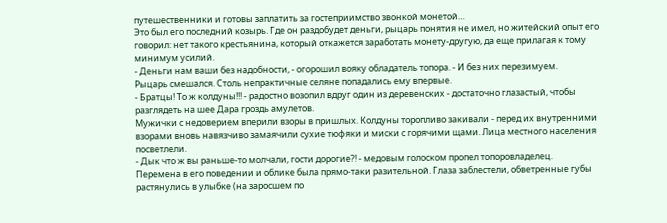путешественники и готовы заплатить за гостеприимство звонкой монетой…
Это был его последний козырь. Где он раздобудет деньги, рыцарь понятия не имел, но житейский опыт его говорил: нет такого крестьянина, который откажется заработать монету-другую, да еще прилагая к тому минимум усилий.
- Деньги нам ваши без надобности, - огорошил вояку обладатель топора. - И без них перезимуем.
Рыцарь смешался. Столь непрактичные селяне попадались ему впервые.
- Братцы! То ж колдуны!!! - радостно возопил вдруг один из деревенских - достаточно глазастый, чтобы разглядеть на шее Дара гроздь амулетов.
Мужички с недоверием вперили взоры в пришлых. Колдуны торопливо закивали - перед их внутренними взорами вновь навязчиво замаячили сухие тюфяки и миски с горячими щами. Лица местного населения посветлели.
- Дык что ж вы раньше-то молчали, гости дорогие?! - медовым голоском пропел топоровладелец.
Перемена в его поведении и облике была прямо-таки разительной. Глаза заблестели, обветренные губы растянулись в улыбке (на заросшем по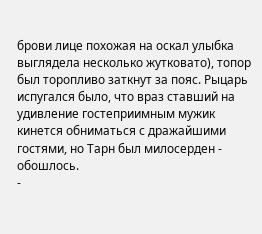брови лице похожая на оскал улыбка выглядела несколько жутковато), топор был торопливо заткнут за пояс. Рыцарь испугался было, что враз ставший на удивление гостеприимным мужик кинется обниматься с дражайшими гостями, но Тарн был милосерден - обошлось.
-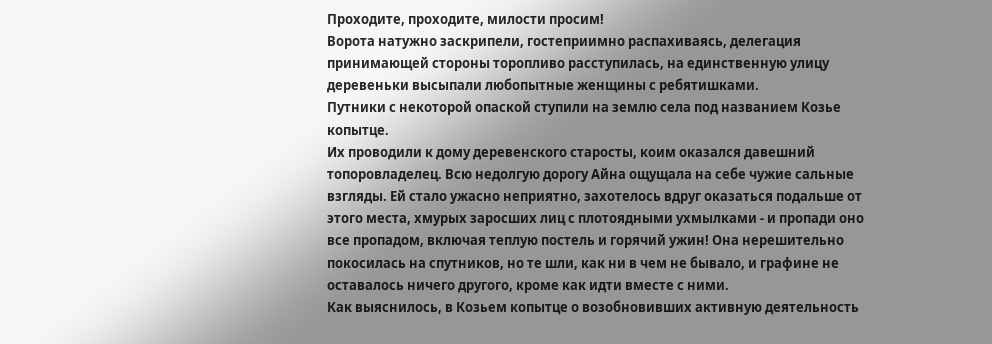Проходите, проходите, милости просим!
Ворота натужно заскрипели, гостеприимно распахиваясь, делегация принимающей стороны торопливо расступилась, на единственную улицу деревеньки высыпали любопытные женщины с ребятишками.
Путники с некоторой опаской ступили на землю села под названием Козье копытце.
Их проводили к дому деревенского старосты, коим оказался давешний топоровладелец. Всю недолгую дорогу Айна ощущала на себе чужие сальные взгляды. Ей стало ужасно неприятно, захотелось вдруг оказаться подальше от этого места, хмурых заросших лиц с плотоядными ухмылками - и пропади оно все пропадом, включая теплую постель и горячий ужин! Она нерешительно покосилась на спутников, но те шли, как ни в чем не бывало, и графине не оставалось ничего другого, кроме как идти вместе с ними.
Как выяснилось, в Козьем копытце о возобновивших активную деятельность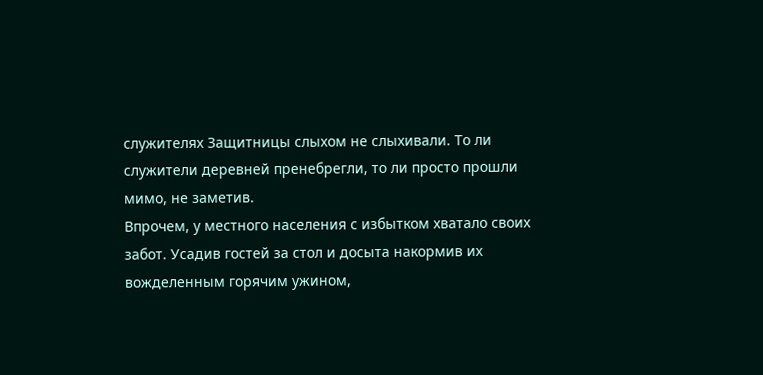служителях Защитницы слыхом не слыхивали. То ли служители деревней пренебрегли, то ли просто прошли мимо, не заметив.
Впрочем, у местного населения с избытком хватало своих забот. Усадив гостей за стол и досыта накормив их вожделенным горячим ужином,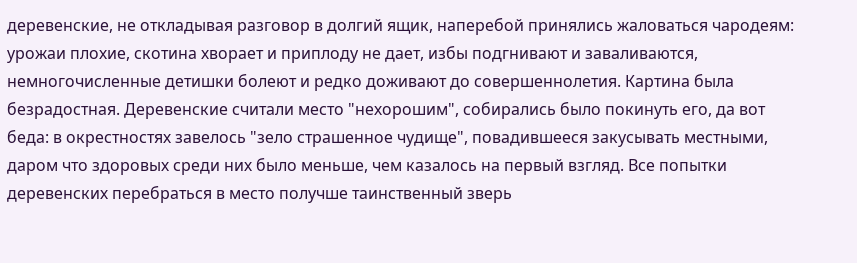деревенские, не откладывая разговор в долгий ящик, наперебой принялись жаловаться чародеям: урожаи плохие, скотина хворает и приплоду не дает, избы подгнивают и заваливаются, немногочисленные детишки болеют и редко доживают до совершеннолетия. Картина была безрадостная. Деревенские считали место "нехорошим", собирались было покинуть его, да вот беда: в окрестностях завелось "зело страшенное чудище", повадившееся закусывать местными, даром что здоровых среди них было меньше, чем казалось на первый взгляд. Все попытки деревенских перебраться в место получше таинственный зверь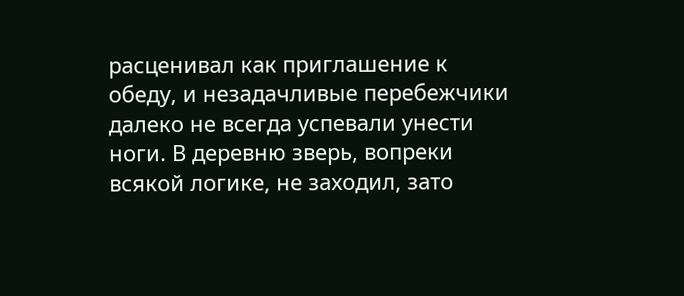расценивал как приглашение к обеду, и незадачливые перебежчики далеко не всегда успевали унести ноги. В деревню зверь, вопреки всякой логике, не заходил, зато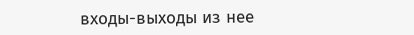входы-выходы из нее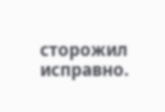сторожил исправно.